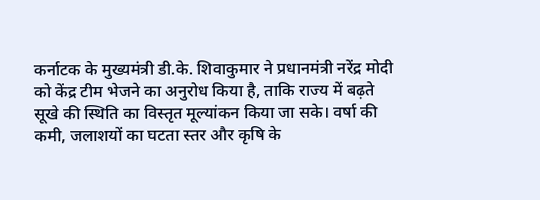कर्नाटक के मुख्यमंत्री डी.के. शिवाकुमार ने प्रधानमंत्री नरेंद्र मोदी को केंद्र टीम भेजने का अनुरोध किया है, ताकि राज्य में बढ़ते सूखे की स्थिति का विस्तृत मूल्यांकन किया जा सके। वर्षा की कमी, जलाशयों का घटता स्तर और कृषि के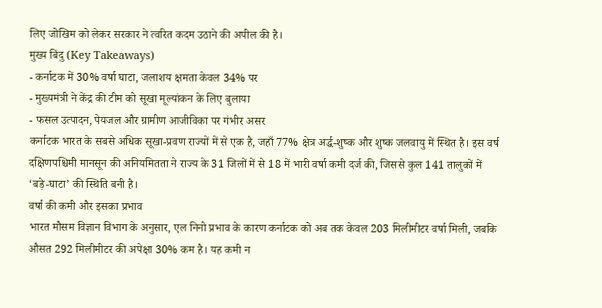लिए जोखिम को लेकर सरकार ने त्वरित कदम उठाने की अपील की है।
मुख्य बिंदु (Key Takeaways)
- कर्नाटक में 30% वर्षा घाटा, जलाशय क्षमता केवल 34% पर
- मुख्यमंत्री ने केंद्र की टीम को सूखा मूल्यांकन के लिए बुलाया
- फसल उत्पादन, पेयजल और ग्रामीण आजीविका पर गंभीर असर
कर्नाटक भारत के सबसे अधिक सूखा‑प्रवण राज्यों में से एक है, जहाँ 77% क्षेत्र अर्द्ध‑शुष्क और शुष्क जलवायु में स्थित है। इस वर्ष दक्षिणपश्चिमी मानसून की अनियमितता ने राज्य के 31 जिलों में से 18 में भारी वर्षा कमी दर्ज की, जिससे कुल 141 तालुकों में ‘बड़े‑घाटा’ की स्थिति बनी है।
वर्षा की कमी और इसका प्रभाव
भारत मौसम विज्ञान विभाग के अनुसार, एल निनो प्रभाव के कारण कर्नाटक को अब तक केवल 203 मिलीमीटर वर्षा मिली, जबकि औसत 292 मिलीमीटर की अपेक्षा 30% कम है। यह कमी न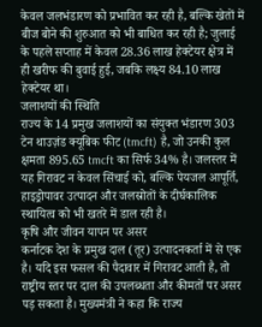केवल जलभंडारण को प्रभावित कर रही है, बल्कि खेतों में बीज बोने की शुरुआत को भी बाधित कर रही है; जुलाई के पहले सप्ताह में केवल 28.36 लाख हेक्टेयर क्षेत्र में ही खरीफ की बुवाई हुई, जबकि लक्ष्य 84.10 लाख हेक्टेयर था।
जलाशयों की स्थिति
राज्य के 14 प्रमुख जलाशयों का संयुक्त भंडारण 303 टेन थाउज़ंड क्यूबिक फीट (tmcft) है, जो उनकी कुल क्षमता 895.65 tmcft का सिर्फ 34% है। जलस्तर में यह गिरावट न केवल सिंचाई को, बल्कि पेयजल आपूर्ति, हाइड्रोपावर उत्पादन और जलस्रोतों के दीर्घकालिक स्थायित्व को भी खतरे में डाल रही है।
कृषि और जीवन यापन पर असर
कर्नाटक देश के प्रमुख दाल (तूर) उत्पादनकर्ता में से एक है। यदि इस फसल की पैदावार में गिरावट आती है, तो राष्ट्रीय स्तर पर दाल की उपलब्धता और कीमतों पर असर पड़ सकता है। मुख्यमंत्री ने कहा कि राज्य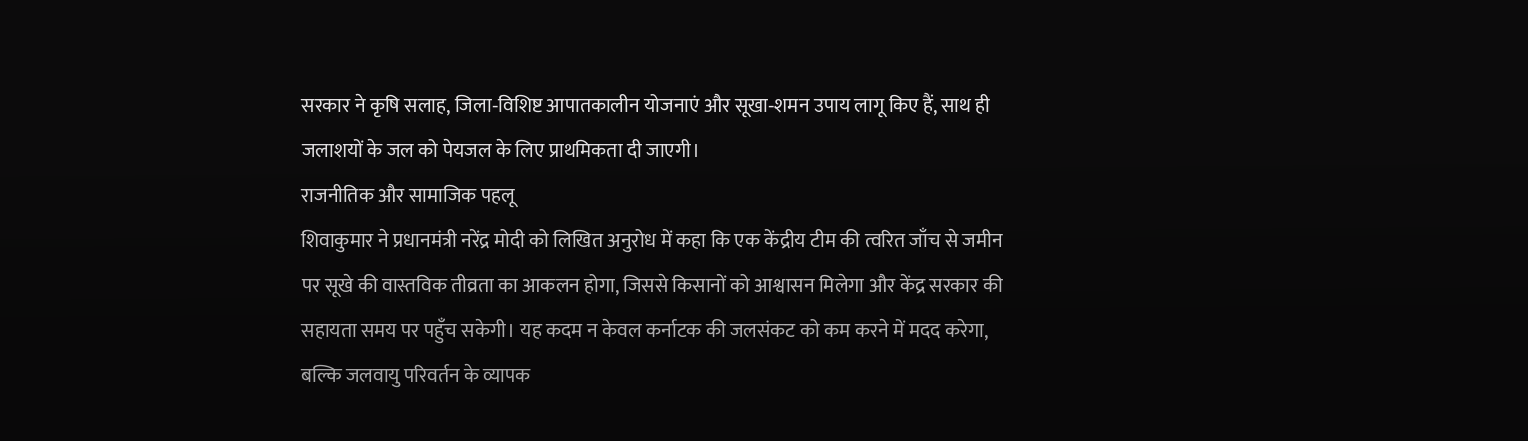सरकार ने कृषि सलाह, जिला‑विशिष्ट आपातकालीन योजनाएं और सूखा‑शमन उपाय लागू किए हैं, साथ ही जलाशयों के जल को पेयजल के लिए प्राथमिकता दी जाएगी।
राजनीतिक और सामाजिक पहलू
शिवाकुमार ने प्रधानमंत्री नरेंद्र मोदी को लिखित अनुरोध में कहा कि एक केंद्रीय टीम की त्वरित जाँच से जमीन पर सूखे की वास्तविक तीव्रता का आकलन होगा, जिससे किसानों को आश्वासन मिलेगा और केंद्र सरकार की सहायता समय पर पहुँच सकेगी। यह कदम न केवल कर्नाटक की जलसंकट को कम करने में मदद करेगा, बल्कि जलवायु परिवर्तन के व्यापक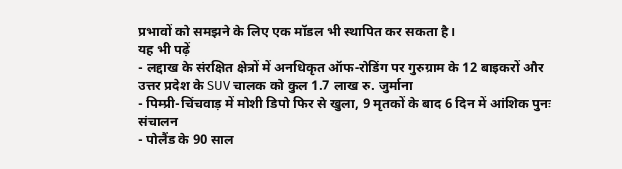प्रभावों को समझने के लिए एक मॉडल भी स्थापित कर सकता है।
यह भी पढ़ें
- लद्दाख के संरक्षित क्षेत्रों में अनधिकृत ऑफ‑रोडिंग पर गुरुग्राम के 12 बाइकरों और उत्तर प्रदेश के SUV चालक को कुल 1.7 लाख रु. जुर्माना
- पिम्प्री-चिंचवाड़ में मोशी डिपो फिर से खुला, 9 मृतकों के बाद 6 दिन में आंशिक पुनः संचालन
- पोलैंड के 90 साल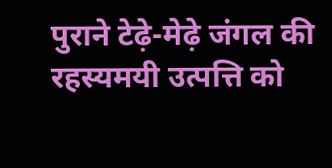पुराने टेढ़े-मेढ़े जंगल की रहस्यमयी उत्पत्ति को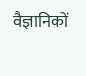वैज्ञानिकों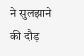ने सुलझाने की दौड़